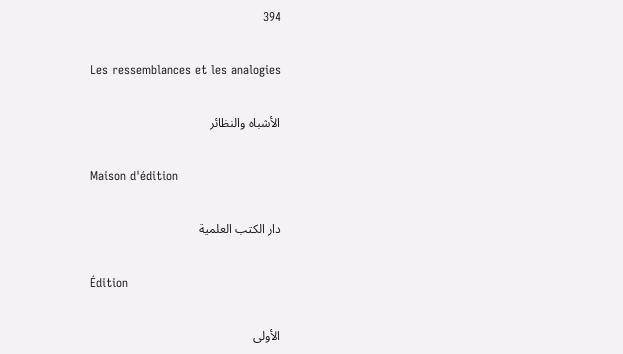394

Les ressemblances et les analogies

الأشباه والنظائر

Maison d'édition

دار الكتب العلمية

Édition

الأولى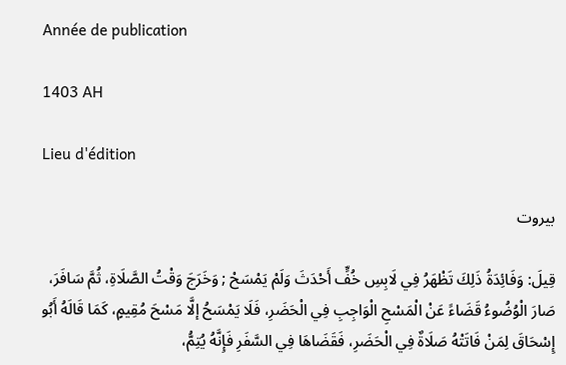Année de publication

1403 AH

Lieu d'édition

بيروت

قِيلَ: وَفَائِدَةُ ذَلِكَ تَظْهَرُ فِي لَابِسِ خُفٍّ أَحْدَثَ وَلَمْ يَمْسَحْ ; وَخَرَجَ وَقْتُ الصَّلَاةِ، ثُمَّ سَافَرَ، صَارَ الْوُضُوءُ قَضَاءً عَنْ الْمَسْحِ الْوَاجِبِ فِي الْحَضَرِ، فَلَا يَمْسَحُ إلَّا مَسْحَ مُقِيمٍ، كَمَا قَالَهُ أَبُو إِسْحَاقَ لِمَنْ فَاتَتْهُ صَلَاةٌ فِي الْحَضَرِ، فَقَضَاهَا فِي السَّفَرِ فَإِنَّهُ يُتِمُّ،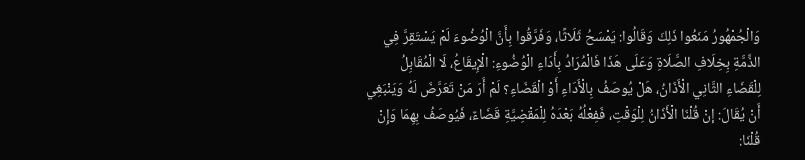وَالْجُمْهُورُ مَنَعُوا ذَلِكَ وَقَالُوا: يَمْسَحُ ثَلَاثًا، وَفَرَّقُوا بِأَنَّ الْوُضُوءَ لَمْ يَسْتَقِرَّ فِي الذِّمَّةِ بِخِلَافِ الصَّلَاةِ وَعَلَى هَذَا فَالْمُرَادُ بِأَدَاءِ الْوُضُوءِ: الْإِيقَاعُ، لَا الْمُقَابِلُ لِلْقَضَاءِ الثَّانِي الْأَذَانُ، هَلْ يُوصَفُ بِالْأَدَاءِ أَوْ الْقَضَاءِ؟ لَمْ أَرَ مَنْ تَعَرَّضَ لَهُ وَيَنْبَغِي أَنْ يُقَالَ: إنْ قُلْنَا الْأَذَانُ لِلْوَقْتِ، فَفِعْلُهُ بَعْدَهُ لِلْمَقْضِيَّةِ قَضَاءٌ، فَيُوصَفُ بِهِمَا وَإِنْ قُلْنَا: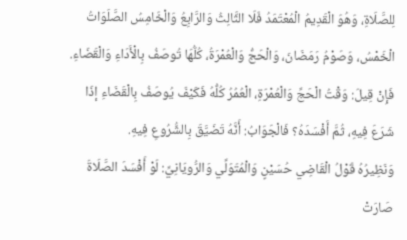لِلصَّلَاةِ، وَهُوَ الْقَدِيمُ الْمُعْتَمَدُ فَلَا الثَّالِثُ وَالرَّابِعُ وَالْخَامِسُ الصَّلَوَاتُ الْخَمْسُ، وَصَوْمُ رَمَضَانَ، وَالْحَجُّ وَالْعُمْرَةُ، كُلُّهَا تُوصَفُ بِالْأَدَاءِ وَالْقَضَاءِ.
فَإِنْ قِيلَ: وَقْتُ الْحَجِّ وَالْعُمْرَةِ، الْعُمُرُ كُلُّهُ فَكَيْفَ يُوصَفُ بِالْقَضَاءِ إذَا شَرَعَ فِيهِ، ثُمَّ أَفْسَدَهُ؟ فَالْجَوَابُ: أَنَّهُ تَضَيَّقَ بِالشُّرُوعِ فِيهِ.
وَنَظِيرُهُ قَوْلُ الْقَاضِي حُسَيْنٍ وَالْمُتَوَلِّي وَالرُّويَانِيِّ: لَوْ أَفْسَدَ الصَّلَاةَ صَارَتْ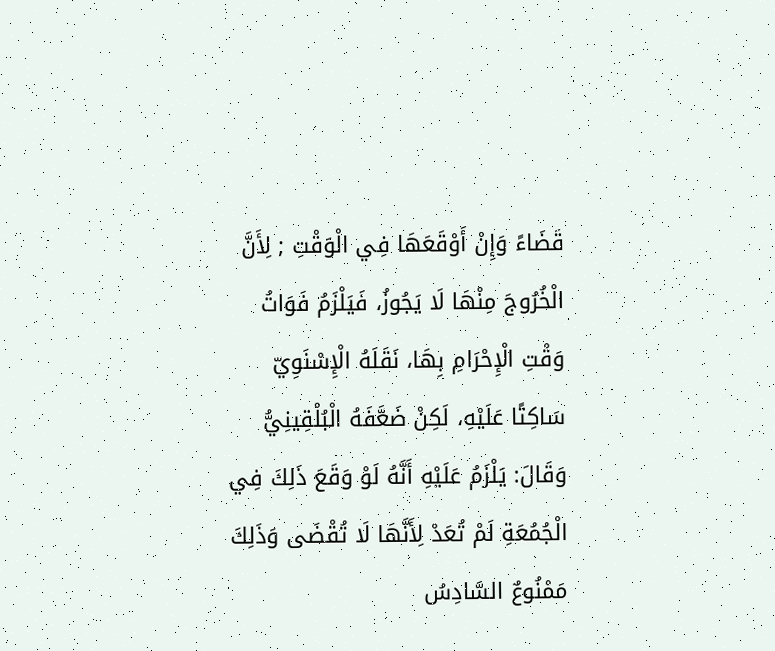قَضَاءً وَإِنْ أَوْقَعَهَا فِي الْوَقْتِ ; لِأَنَّ الْخُرُوجَ مِنْهَا لَا يَجُوزُ، فَيَلْزَمُ فَوَاتُ وَقْتِ الْإِحْرَامِ بِهَا، نَقَلَهُ الْإِسْنَوِيّ سَاكِتًا عَلَيْهِ، لَكِنْ ضَعَّفَهُ الْبُلْقِينِيُّ وَقَالَ: يَلْزَمُ عَلَيْهِ أَنَّهُ لَوْ وَقَعَ ذَلِكَ فِي الْجُمُعَةِ لَمْ تُعَدْ لِأَنَّهَا لَا تُقْضَى وَذَلِكَ مَمْنُوعٌ السَّادِسُ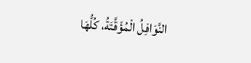النَّوَافِلُ الْمُؤَقَّتَةُ، كُلُّهَا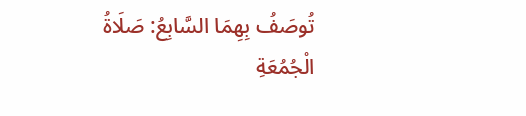تُوصَفُ بِهِمَا السَّابِعُ: صَلَاةُ الْجُمُعَةِ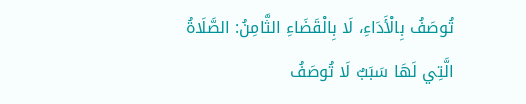تُوصَفُ بِالْأَدَاءِ، لَا بِالْقَضَاءِ الثَّامِنُ: الصَّلَاةُ الَّتِي لَهَا سَبَبٌ لَا تُوصَفُ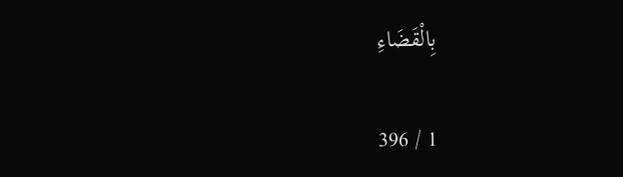بِالْقَضَاءِ

1 / 396